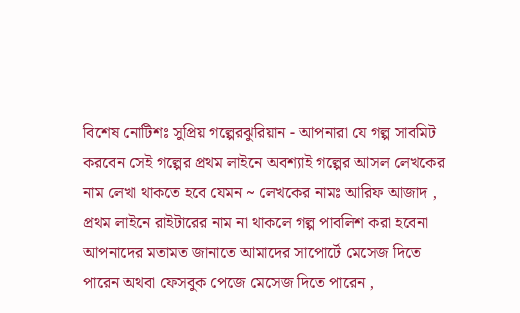বিশেষ নোটিশঃ সুপ্রিয় গল্পেরঝুরিয়ান - আপনারা যে গল্প সাবমিট করবেন সেই গল্পের প্রথম লাইনে অবশ্যাই গল্পের আসল লেখকের নাম লেখা থাকতে হবে যেমন ~ লেখকের নামঃ আরিফ আজাদ , প্রথম লাইনে রাইটারের নাম না থাকলে গল্প পাবলিশ করা হবেনা
আপনাদের মতামত জানাতে আমাদের সাপোর্টে মেসেজ দিতে পারেন অথবা ফেসবুক পেজে মেসেজ দিতে পারেন ,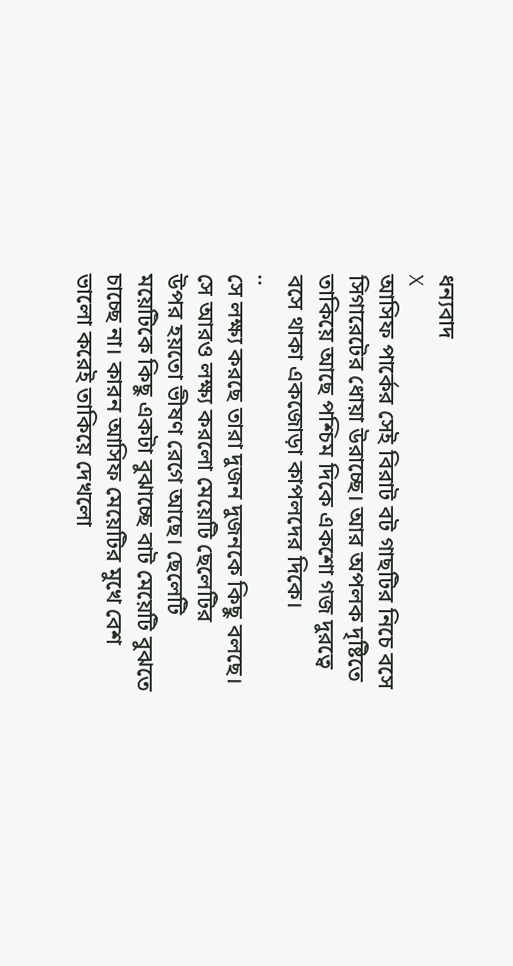ধন্যবাদ
X
আসিফ পার্কের সেই বিরাট বট গাছটির নিচে বসে
সিগারেটের ধোয়া উরাচ্ছে। আর অপলক দৃষ্টিতে
তাকিয়ে আছে পশ্চিম দিকে একশো গজ দুরত্বে
বসে থাকা একজোড়া কাপলদের দিকে।
..
সে লক্ষ্য করছে তারা দুজন দুজনকে কিছু বলছে।
সে আরও লক্ষ্য করলো মেয়েটি ছেলেটির
উপর হয়তো ভীষণ রেগে আছে। ছেলেটি
ময়েটিকে কিছু একটা বুঝাচ্ছে বাট মেয়েটি বুঝতে
চাচ্ছে না। কারন আসিফ মেয়েটির মুখে বেশ
ভালো করেই তাকিয়ে দেখলো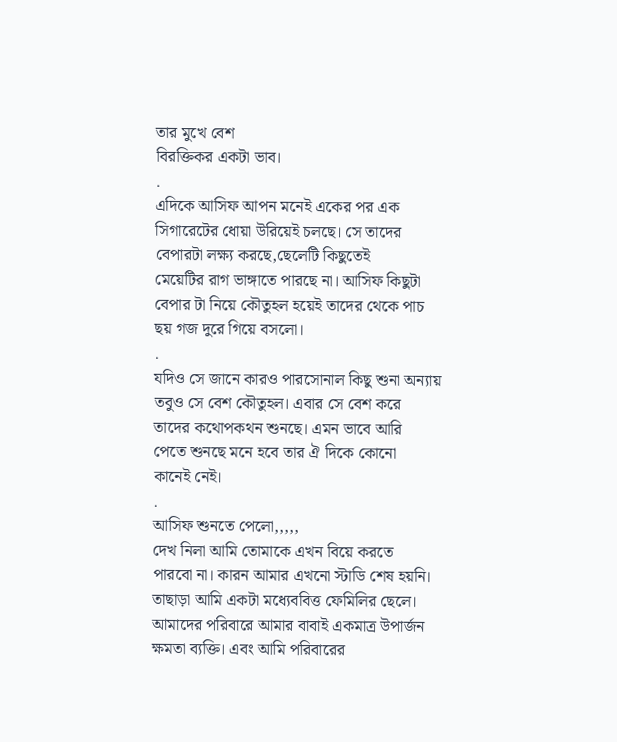তার মুখে বেশ
বিরক্তিকর একটা ভাব।
.
এদিকে আসিফ আপন মনেই একের পর এক
সিগারেটের ধোয়া উরিয়েই চলছে। সে তাদের
বেপারটা লক্ষ্য করছে,ছেলেটি কিছুতেই
মেয়েটির রাগ ভাঙ্গাতে পারছে না। আসিফ কিছুটা
বেপার টা নিয়ে কৌতুহল হয়েই তাদের থেকে পাচ
ছয় গজ দুরে গিয়ে বসলো।
.
যদিও সে জানে কারও পারসোনাল কিছু শুনা অন্যায়
তবুও সে বেশ কৌতুহল। এবার সে বেশ করে
তাদের কথোপকথন শুনছে। এমন ভাবে আরি
পেতে শুনছে মনে হবে তার ঐ দিকে কোনো
কানেই নেই।
.
আসিফ শুনতে পেলো,,,,,
দেখ নিলা আমি তোমাকে এখন বিয়ে করতে
পারবো না। কারন আমার এখনো স্টাডি শেষ হয়নি।
তাছাড়া আমি একটা মধ্যেববিত্ত ফেমিলির ছেলে।
আমাদের পরিবারে আমার বাবাই একমাত্র উপার্জন
ক্ষমতা ব্যক্তি। এবং আমি পরিবারের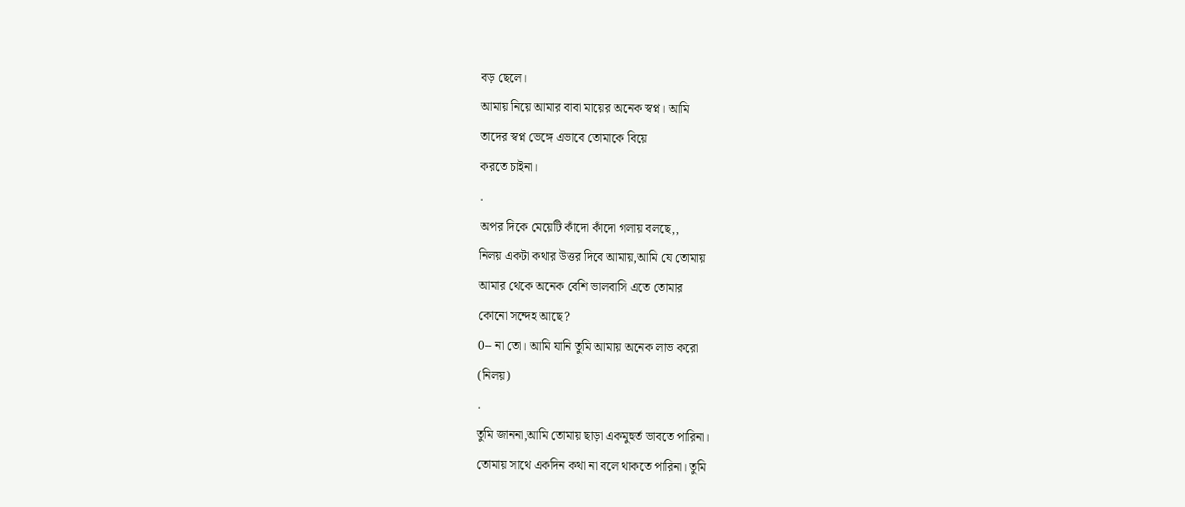বড় ছেলে।
আমায় নিয়ে আমার বাবা মায়ের অনেক স্বপ্ন। আমি
তাদের স্বপ্ন ভেঙ্গে এভাবে তোমাকে বিয়ে
করতে চাইনা।
.
অপর দিকে মেয়েটি কাঁদো কাঁদো গলায় বলছে,,
নিলয় একটা কথার উত্তর দিবে আমায়,আমি যে তোমায়
আমার থেকে অনেক বেশি ভালবাসি এতে তোমার
কোনো সন্দেহ আছে?
0-- না তো। আমি যানি তুমি আমায় অনেক লাভ করো
(নিলয়)
.
তুমি জাননা,আমি তোমায় ছাড়া একমুহুর্ত ভাবতে পারিনা।
তোমায় সাথে একদিন কথা না বলে থাকতে পারিনা। তুমি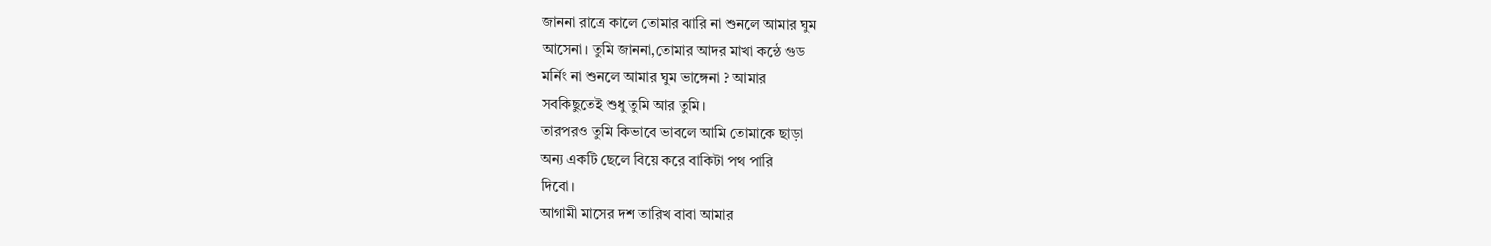জাননা রাত্রে কালে তোমার ঝারি না শুনলে আমার ঘুম
আসেনা। তুমি জাননা,তোমার আদর মাখা কন্ঠে গুড
মর্নিং না শুনলে আমার ঘুম ভাঙ্গেনা ? আমার
সবকিছুতেই শুধু তুমি আর তুমি।
তারপরও তুমি কিভাবে ভাবলে আমি তোমাকে ছাড়া
অন্য একটি ছেলে বিয়ে করে বাকিটা পথ পারি
দিবো।
আগামী মাসের দশ তারিখ বাবা আমার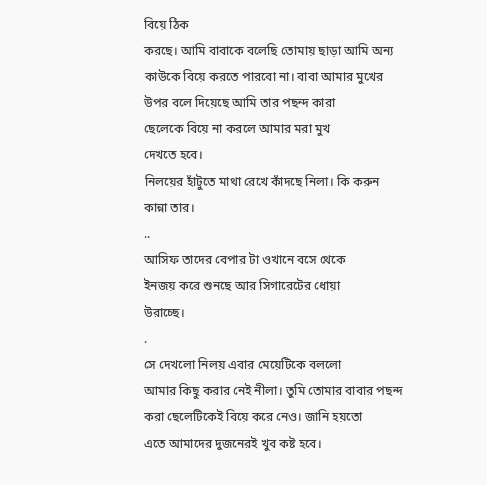বিয়ে ঠিক
করছে। আমি বাবাকে বলেছি তোমায় ছাড়া আমি অন্য
কাউকে বিয়ে করতে পারবো না। বাবা আমার মুখের
উপর বলে দিয়েছে আমি তার পছন্দ কারা
ছেলেকে বিয়ে না করলে আমার মরা মুখ
দেখতে হবে।
নিলয়ের হাঁটুতে মাথা রেখে কাঁদছে নিলা। কি করুন
কান্না তার।
..
আসিফ তাদের বেপার টা ওখানে বসে থেকে
ইনজয় করে শুনছে আর সিগারেটের ধোয়া
উরাচ্ছে।
.
সে দেখলো নিলয় এবার মেয়েটিকে বললো
আমার কিছু করার নেই নীলা। তুমি তোমার বাবার পছন্দ
করা ছেলেটিকেই বিয়ে করে নেও। জানি হয়তো
এতে আমাদের দুজনেরই খুব কষ্ট হবে।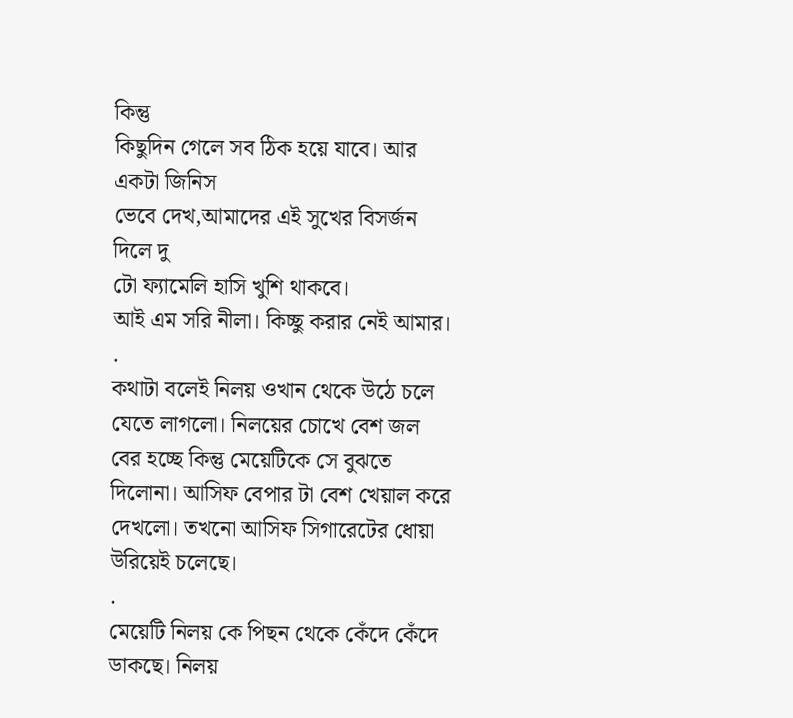কিন্তু
কিছুদিন গেলে সব ঠিক হয়ে যাবে। আর একটা জিনিস
ভেবে দেখ,আমাদের এই সুখের বিসর্জন দিলে দু
টো ফ্যামেলি হাসি খুশি থাকবে।
আই এম সরি নীলা। কিচ্ছু করার নেই আমার।
.
কথাটা বলেই নিলয় ওখান থেকে উঠে চলে
যেতে লাগলো। নিলয়ের চোখে বেশ জল
বের হচ্ছে কিন্তু মেয়েটিকে সে বুঝতে
দিলোনা। আসিফ বেপার টা বেশ খেয়াল করে
দেখলো। তখনো আসিফ সিগারেটের ধোয়া
উরিয়েই চলেছে।
.
মেয়েটি নিলয় কে পিছন থেকে কেঁদে কেঁদে
ডাকছে। নিলয়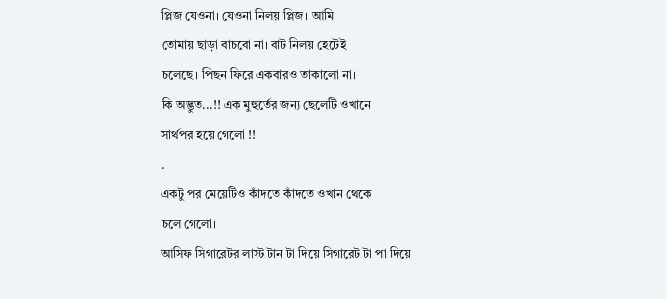প্লিজ যেওনা। যেওনা নিলয় প্লিজ। আমি
তোমায় ছাড়া বাচবো না। বাট নিলয় হেটেই
চলেছে। পিছন ফিরে একবারও তাকালো না।
কি অদ্ভুত...!! এক মুহুর্তের জন্য ছেলেটি ওখানে
সার্থপর হয়ে গেলো !!
.
একটু পর মেয়েটিও কাঁদতে কাঁদতে ওখান থেকে
চলে গেলো।
আসিফ সিগারেটর লাস্ট টান টা দিয়ে সিগারেট টা পা দিয়ে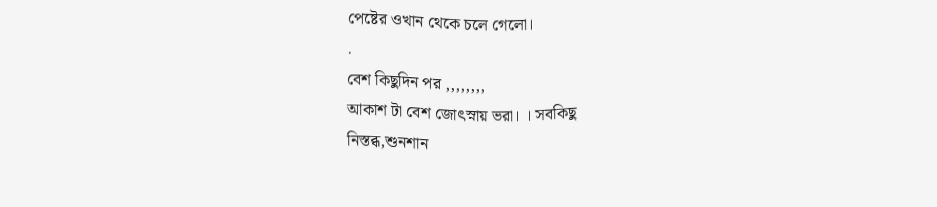পেষ্টের ওখান থেকে চলে গেলো।
.
বেশ কিছুদিন পর ,,,,,,,,
আকাশ টা বেশ জোৎস্নায় ভরা। । সবকিছু
নিস্তব্ধ,শুনশান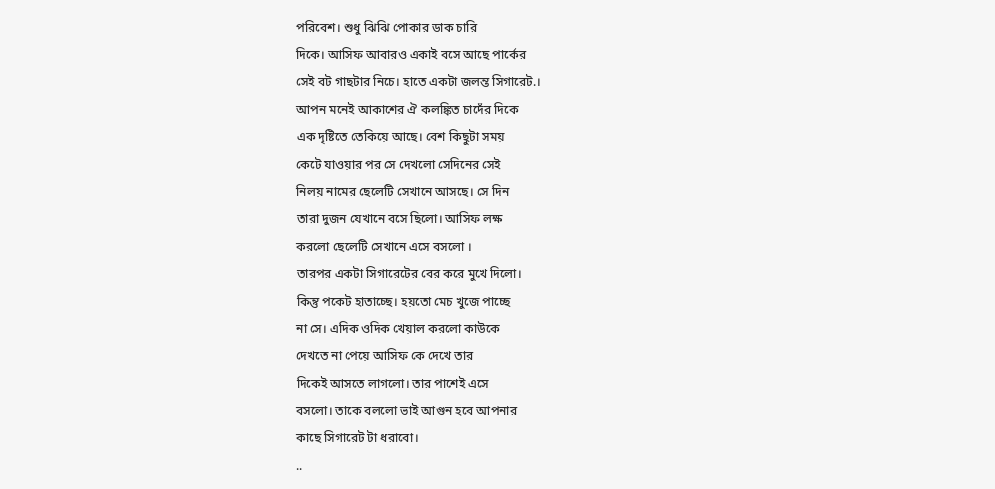পরিবেশ। শুধু ঝিঝি পোকার ডাক চারি
দিকে। আসিফ আবারও একাই বসে আছে পার্কের
সেই বট গাছটার নিচে। হাতে একটা জলন্ত সিগারেট.।
আপন মনেই আকাশের ঐ কলঙ্কিত চাদেঁর দিকে
এক দৃষ্টিতে তেকিয়ে আছে। বেশ কিছুটা সময়
কেটে যাওয়ার পর সে দেখলো সেদিনের সেই
নিলয় নামের ছেলেটি সেখানে আসছে। সে দিন
তারা দুজন যেখানে বসে ছিলো। আসিফ লক্ষ
করলো ছেলেটি সেখানে এসে বসলো ।
তারপর একটা সিগারেটের বের করে মুখে দিলো।
কিন্তু পকেট হাতাচ্ছে। হয়তো মেচ খুজে পাচ্ছে
না সে। এদিক ওদিক খেয়াল করলো কাউকে
দেখতে না পেয়ে আসিফ কে দেখে তার
দিকেই আসতে লাগলো। তার পাশেই এসে
বসলো। তাকে বললো ভাই আগুন হবে আপনার
কাছে সিগারেট টা ধরাবো।
..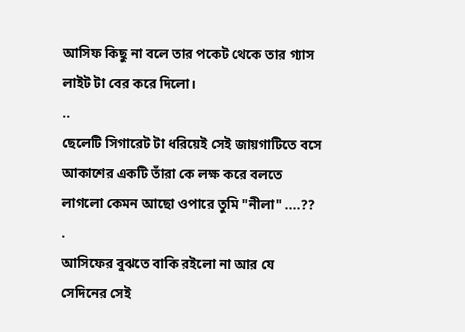আসিফ কিছু না বলে তার পকেট থেকে তার গ্যাস
লাইট টা বের করে দিলো।
..
ছেলেটি সিগারেট টা ধরিয়েই সেই জায়গাটিতে বসে
আকাশের একটি তাঁরা কে লক্ষ করে বলতে
লাগলো কেমন আছো ওপারে তুমি "নীলা" ....??
.
আসিফের বুঝতে বাকি রইলো না আর যে
সেদিনের সেই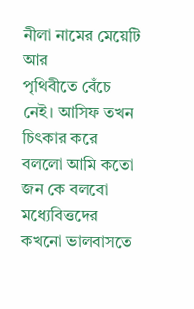নীলা নামের মেয়েটি আর
পৃথিবীতে বেঁচে নেই। আসিফ তখন চিৎকার করে
বললো আমি কতো জন কে বলবো
মধ্যেবিত্তদের কখনো ভালবাসতে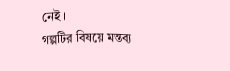নেই ।
গল্পটির বিষয়ে মন্তব্য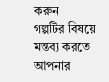করুন
গল্পটির বিষয়ে মন্তব্য করতে আপনার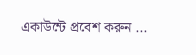একাউন্টে প্রবেশ করুন ...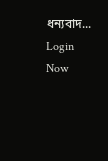ধন্যবাদ... Login Now